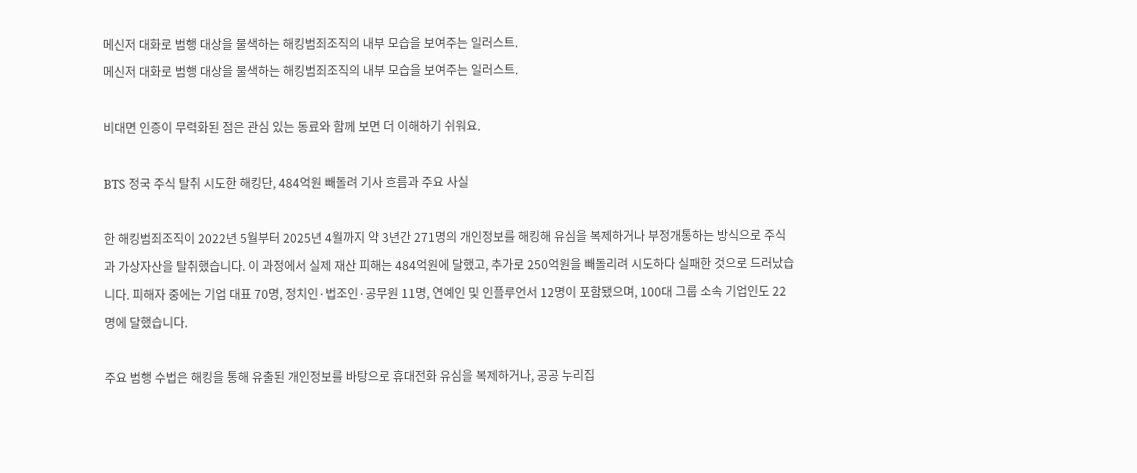메신저 대화로 범행 대상을 물색하는 해킹범죄조직의 내부 모습을 보여주는 일러스트.
메신저 대화로 범행 대상을 물색하는 해킹범죄조직의 내부 모습을 보여주는 일러스트.

비대면 인증이 무력화된 점은 관심 있는 동료와 함께 보면 더 이해하기 쉬워요.

BTS 정국 주식 탈취 시도한 해킹단, 484억원 빼돌려 기사 흐름과 주요 사실

한 해킹범죄조직이 2022년 5월부터 2025년 4월까지 약 3년간 271명의 개인정보를 해킹해 유심을 복제하거나 부정개통하는 방식으로 주식과 가상자산을 탈취했습니다. 이 과정에서 실제 재산 피해는 484억원에 달했고, 추가로 250억원을 빼돌리려 시도하다 실패한 것으로 드러났습니다. 피해자 중에는 기업 대표 70명, 정치인·법조인·공무원 11명, 연예인 및 인플루언서 12명이 포함됐으며, 100대 그룹 소속 기업인도 22명에 달했습니다.

주요 범행 수법은 해킹을 통해 유출된 개인정보를 바탕으로 휴대전화 유심을 복제하거나, 공공 누리집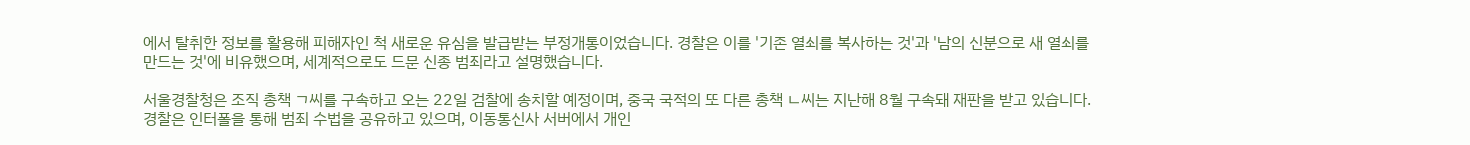에서 탈취한 정보를 활용해 피해자인 척 새로운 유심을 발급받는 부정개통이었습니다. 경찰은 이를 '기존 열쇠를 복사하는 것'과 '남의 신분으로 새 열쇠를 만드는 것'에 비유했으며, 세계적으로도 드문 신종 범죄라고 설명했습니다.

서울경찰청은 조직 총책 ㄱ씨를 구속하고 오는 22일 검찰에 송치할 예정이며, 중국 국적의 또 다른 총책 ㄴ씨는 지난해 8월 구속돼 재판을 받고 있습니다. 경찰은 인터폴을 통해 범죄 수법을 공유하고 있으며, 이동통신사 서버에서 개인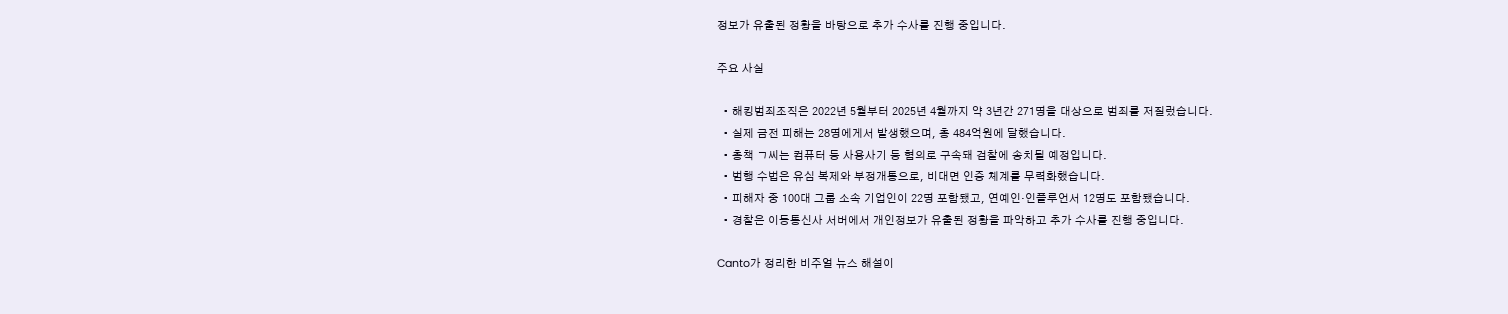정보가 유출된 정황을 바탕으로 추가 수사를 진행 중입니다.

주요 사실

  • 해킹범죄조직은 2022년 5월부터 2025년 4월까지 약 3년간 271명을 대상으로 범죄를 저질렀습니다.
  • 실제 금전 피해는 28명에게서 발생했으며, 총 484억원에 달했습니다.
  • 총책 ㄱ씨는 컴퓨터 등 사용사기 등 혐의로 구속돼 검찰에 송치될 예정입니다.
  • 범행 수법은 유심 복제와 부정개통으로, 비대면 인증 체계를 무력화했습니다.
  • 피해자 중 100대 그룹 소속 기업인이 22명 포함됐고, 연예인·인플루언서 12명도 포함됐습니다.
  • 경찰은 이동통신사 서버에서 개인정보가 유출된 정황을 파악하고 추가 수사를 진행 중입니다.

Canto가 정리한 비주얼 뉴스 해설이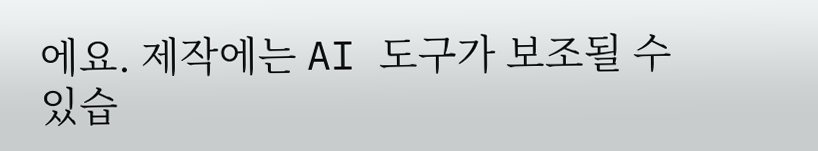에요. 제작에는 AI 도구가 보조될 수 있습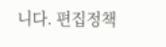니다. 편집정책